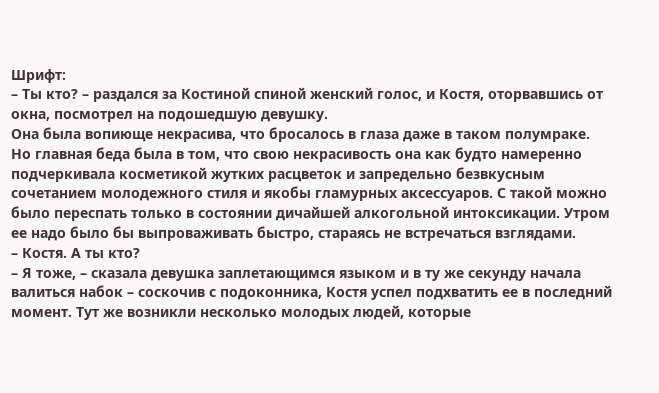Шрифт:
– Ты кто? – раздался за Костиной спиной женский голос, и Костя, оторвавшись от окна, посмотрел на подошедшую девушку.
Она была вопиюще некрасива, что бросалось в глаза даже в таком полумраке. Но главная беда была в том, что свою некрасивость она как будто намеренно подчеркивала косметикой жутких расцветок и запредельно безвкусным сочетанием молодежного стиля и якобы гламурных аксессуаров. С такой можно было переспать только в состоянии дичайшей алкогольной интоксикации. Утром ее надо было бы выпроваживать быстро, стараясь не встречаться взглядами.
– Костя. А ты кто?
– Я тоже, – сказала девушка заплетающимся языком и в ту же секунду начала валиться набок – соскочив с подоконника, Костя успел подхватить ее в последний момент. Тут же возникли несколько молодых людей, которые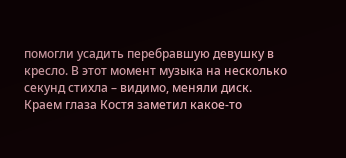помогли усадить перебравшую девушку в кресло. В этот момент музыка на несколько секунд стихла – видимо, меняли диск.
Краем глаза Костя заметил какое-то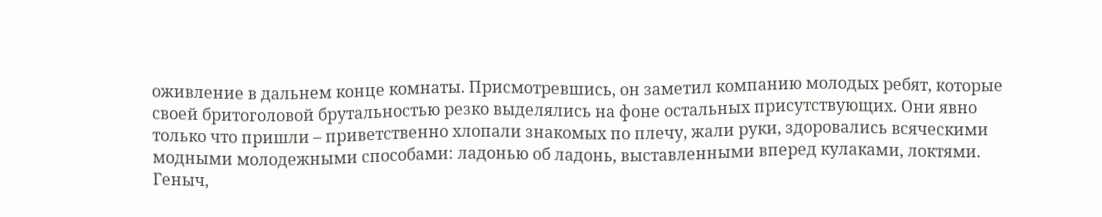оживление в дальнем конце комнаты. Присмотревшись, он заметил компанию молодых ребят, которые своей бритоголовой брутальностью резко выделялись на фоне остальных присутствующих. Они явно только что пришли – приветственно хлопали знакомых по плечу, жали руки, здоровались всяческими модными молодежными способами: ладонью об ладонь, выставленными вперед кулаками, локтями.
Геныч,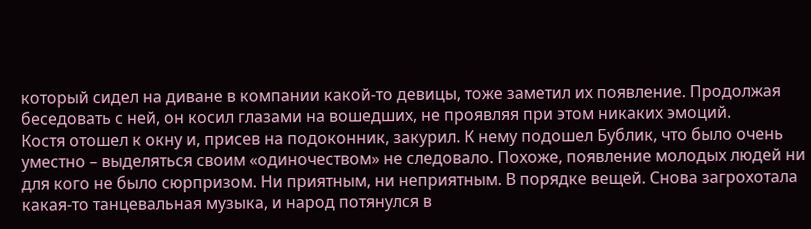который сидел на диване в компании какой-то девицы, тоже заметил их появление. Продолжая беседовать с ней, он косил глазами на вошедших, не проявляя при этом никаких эмоций.
Костя отошел к окну и, присев на подоконник, закурил. К нему подошел Бублик, что было очень уместно – выделяться своим «одиночеством» не следовало. Похоже, появление молодых людей ни для кого не было сюрпризом. Ни приятным, ни неприятным. В порядке вещей. Снова загрохотала какая-то танцевальная музыка, и народ потянулся в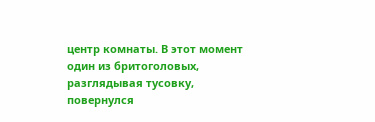центр комнаты. В этот момент один из бритоголовых, разглядывая тусовку, повернулся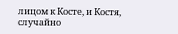лицом к Косте, и Костя, случайно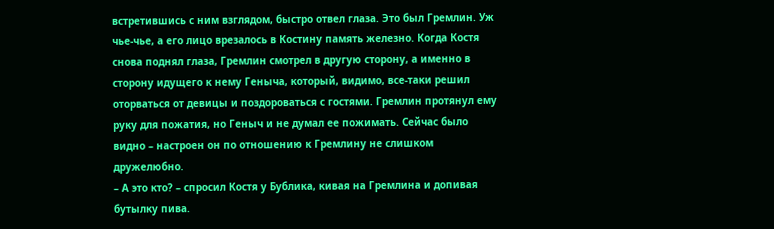встретившись с ним взглядом, быстро отвел глаза. Это был Гремлин. Уж чье-чье, а его лицо врезалось в Костину память железно. Когда Костя снова поднял глаза, Гремлин смотрел в другую сторону, а именно в сторону идущего к нему Геныча, который, видимо, все-таки решил оторваться от девицы и поздороваться с гостями. Гремлин протянул ему руку для пожатия, но Геныч и не думал ее пожимать. Сейчас было видно – настроен он по отношению к Гремлину не слишком дружелюбно.
– А это кто? – спросил Костя у Бублика, кивая на Гремлина и допивая бутылку пива.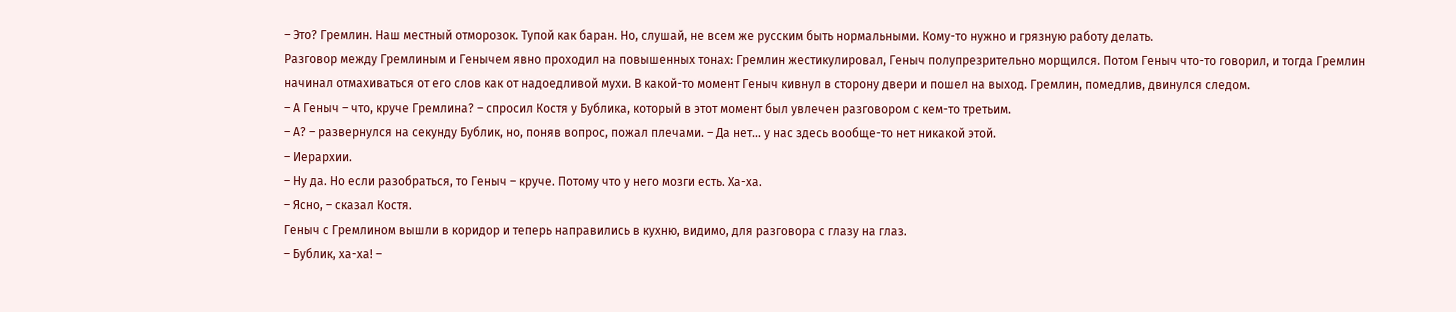– Это? Гремлин. Наш местный отморозок. Тупой как баран. Но, слушай, не всем же русским быть нормальными. Кому-то нужно и грязную работу делать.
Разговор между Гремлиным и Генычем явно проходил на повышенных тонах: Гремлин жестикулировал, Геныч полупрезрительно морщился. Потом Геныч что-то говорил, и тогда Гремлин начинал отмахиваться от его слов как от надоедливой мухи. В какой-то момент Геныч кивнул в сторону двери и пошел на выход. Гремлин, помедлив, двинулся следом.
– А Геныч – что, круче Гремлина? – спросил Костя у Бублика, который в этот момент был увлечен разговором с кем-то третьим.
– А? – развернулся на секунду Бублик, но, поняв вопрос, пожал плечами. – Да нет… у нас здесь вообще-то нет никакой этой.
– Иерархии.
– Ну да. Но если разобраться, то Геныч – круче. Потому что у него мозги есть. Ха-ха.
– Ясно, – сказал Костя.
Геныч с Гремлином вышли в коридор и теперь направились в кухню, видимо, для разговора с глазу на глаз.
– Бублик, ха-ха! –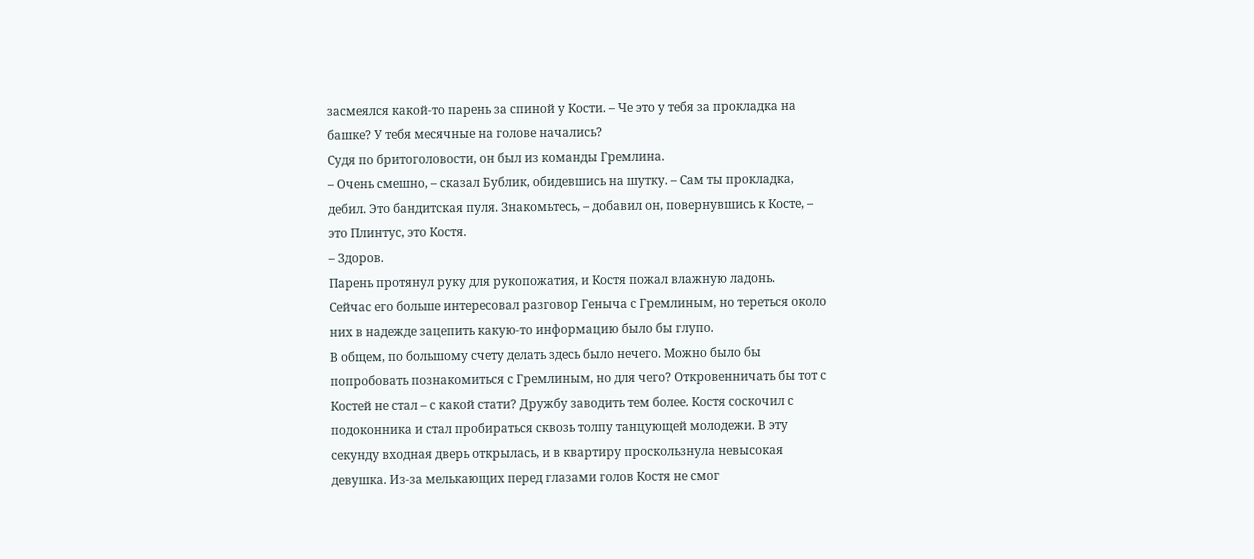засмеялся какой-то парень за спиной у Кости. – Че это у тебя за прокладка на башке? У тебя месячные на голове начались?
Судя по бритоголовости, он был из команды Гремлина.
– Очень смешно, – сказал Бублик, обидевшись на шутку. – Сам ты прокладка, дебил. Это бандитская пуля. Знакомьтесь, – добавил он, повернувшись к Косте, – это Плинтус, это Костя.
– Здоров.
Парень протянул руку для рукопожатия, и Костя пожал влажную ладонь.
Сейчас его больше интересовал разговор Геныча с Гремлиным, но тереться около них в надежде зацепить какую-то информацию было бы глупо.
В общем, по большому счету делать здесь было нечего. Можно было бы попробовать познакомиться с Гремлиным, но для чего? Откровенничать бы тот с Костей не стал – с какой стати? Дружбу заводить тем более. Костя соскочил с подоконника и стал пробираться сквозь толпу танцующей молодежи. В эту секунду входная дверь открылась, и в квартиру проскользнула невысокая девушка. Из-за мелькающих перед глазами голов Костя не смог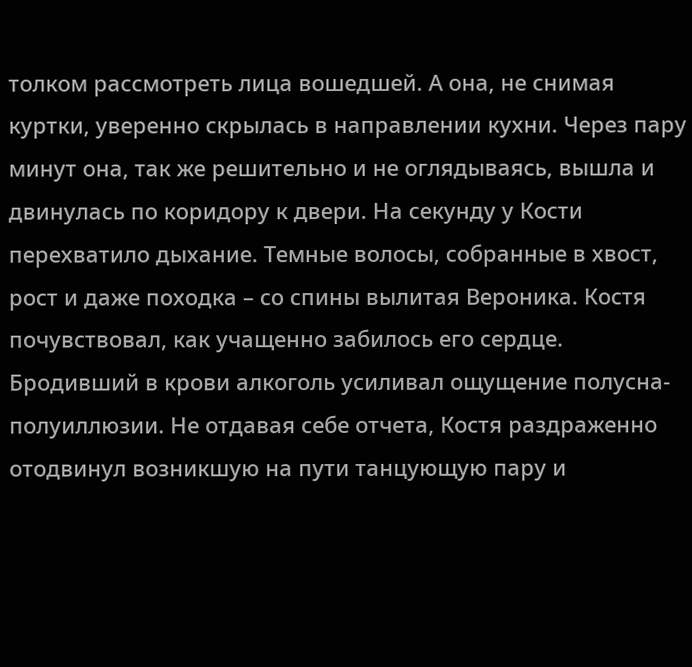толком рассмотреть лица вошедшей. А она, не снимая куртки, уверенно скрылась в направлении кухни. Через пару минут она, так же решительно и не оглядываясь, вышла и двинулась по коридору к двери. На секунду у Кости перехватило дыхание. Темные волосы, собранные в хвост, рост и даже походка – со спины вылитая Вероника. Костя почувствовал, как учащенно забилось его сердце. Бродивший в крови алкоголь усиливал ощущение полусна-полуиллюзии. Не отдавая себе отчета, Костя раздраженно отодвинул возникшую на пути танцующую пару и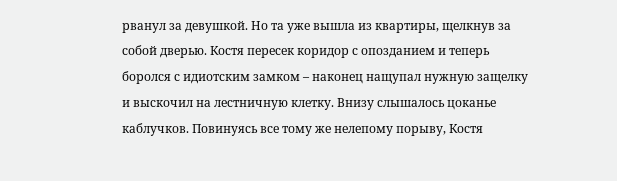рванул за девушкой. Но та уже вышла из квартиры, щелкнув за собой дверью. Костя пересек коридор с опозданием и теперь боролся с идиотским замком – наконец нащупал нужную защелку и выскочил на лестничную клетку. Внизу слышалось цоканье каблучков. Повинуясь все тому же нелепому порыву, Костя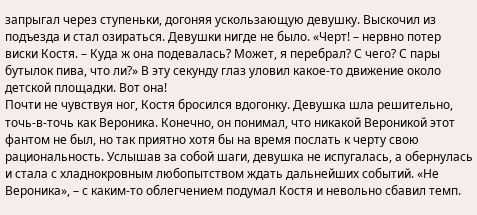запрыгал через ступеньки, догоняя ускользающую девушку. Выскочил из подъезда и стал озираться. Девушки нигде не было. «Черт! – нервно потер виски Костя. – Куда ж она подевалась? Может, я перебрал? С чего? С пары бутылок пива, что ли?» В эту секунду глаз уловил какое-то движение около детской площадки. Вот она!
Почти не чувствуя ног, Костя бросился вдогонку. Девушка шла решительно, точь-в-точь как Вероника. Конечно, он понимал, что никакой Вероникой этот фантом не был, но так приятно хотя бы на время послать к черту свою рациональность. Услышав за собой шаги, девушка не испугалась, а обернулась и стала с хладнокровным любопытством ждать дальнейших событий. «Не Вероника», – с каким-то облегчением подумал Костя и невольно сбавил темп.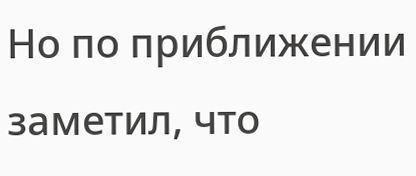Но по приближении заметил, что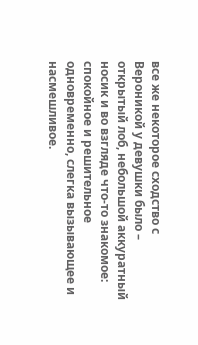все же некоторое сходство с Вероникой у девушки было – открытый лоб, небольшой аккуратный носик и во взгляде что-то знакомое: спокойное и решительное одновременно, слегка вызывающее и насмешливое.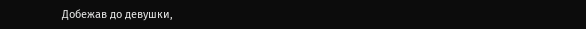Добежав до девушки,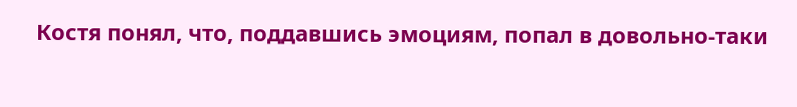Костя понял, что, поддавшись эмоциям, попал в довольно-таки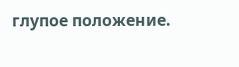глупое положение.